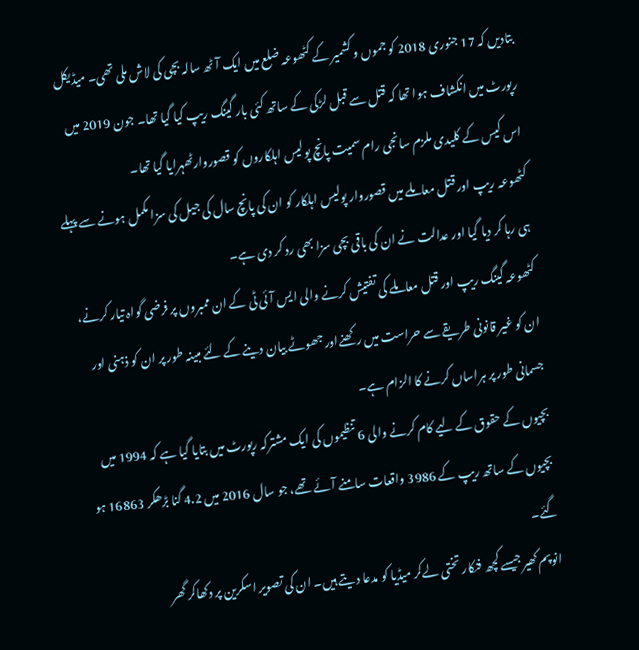بتادیں کہ 17 جنوری 2018 کو جموں و کشمیر کے کٹھوعہ ضلع میں ایک آٹھ سالہ بچی کی لاش ملی تھی۔ میڈیکل رپورٹ میں انکشاف ہوا تھا کہ قتل سے قبل لڑکی کے ساتھ کئی بار گینگ ریپ کیا گیا تھا۔ جون 2019 میں اس کیس کے کلیدی ملزم سانجی رام سمیت پانچ پولیس اہلکاروں کو قصوروارٹھہرایا گیا تھا۔
کٹھوعہ ریپ اور قتل معاملے میں قصوروار پولیس اہلکار کو ان کی پانچ سال کی جیل کی سزا مکمل ہونے سے پہلے ہی رہا کر دیا گیا اور عدالت نے ان کی باقی بچی سزا بھی رد کر دی ہے۔
کٹھوعہ گینگ ریپ اور قتل معاملے کی تفتیش کرنے والی ایس آئی ٹی کے ان ممبروں پر فرضی گواہ تیار کرنے، ان کو غیر قانونی طریقے سے حراست میں رکھنےاور جھوٹے بیان دینے کے لئے مبینہ طور پر ان کو ذہنی اور جسمانی طور پر ہراساں کرنے کا الزام ہے۔
بچیوں کے حقوق کے لیے کام کرنے والی 6 تنظیموں کی ایک مشترکہ رپورٹ میں بتایا گیا ہے کہ 1994 میں بچیوں کے ساتھ ریپ کے 3986 واقعات سامنے آئے تھے، جو سال 2016 میں 4.2 گنا بڑھکر 16863 ہو گئے۔
انوپم کھیر جیسے کچھ فنکار تختی لےکر میڈیا کو مدعا دیتے ہیں۔ ان کی تصویر اسکرین پر دکھاکر گھر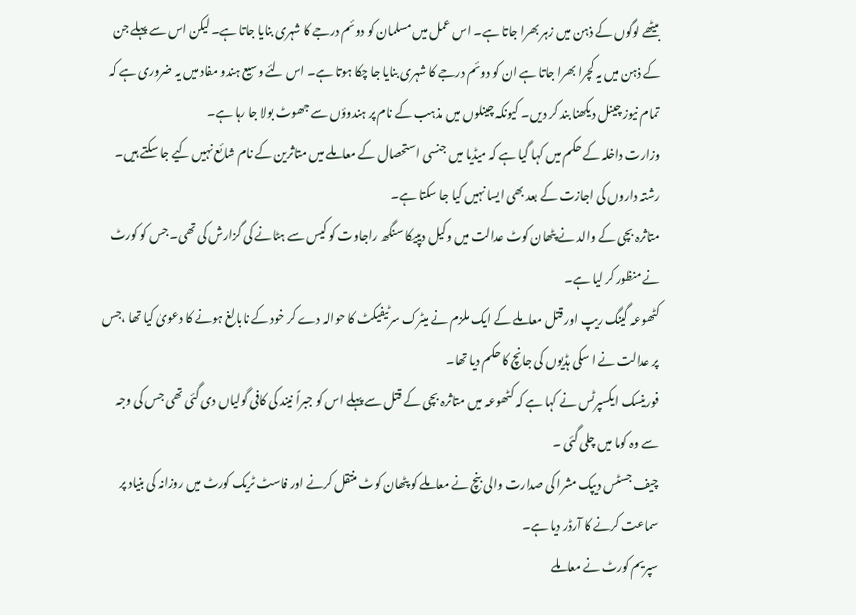بیٹھے لوگوں کے ذہن میں زہر بھرا جاتا ہے۔ اس عمل میں مسلمان کو دوئم درجے کا شہری بنایا جاتا ہے۔ لیکن اس سے پہلے جن کے ذہن میں یہ کچرا بھرا جاتا ہے ان کو دوئم درجے کا شہری بنایا جا چکا ہوتا ہے۔ اس لئے وسیع ہندو مفاد میں یہ ضروری ہے کہ تمام نیوز چینل دیکھنا بند کر دیں۔ کیونکہ چینلوں میں مذہب کے نام پر ہندوؤں سے جھوٹ بولا جا رہا ہے۔
وزارت داخلہ کے حکم میں کہا گیا ہے کہ میڈیا میں جنسی استحصال کے معاملے میں متاثرین کے نام شائع نہیں کیے جا سکتے ہیں۔ رشتہ داروں کی اجازت کے بعد بھی ایسا نہیں کیا جا سکتا ہے۔
متاثرہ بچی کے والد نے پٹھان کوٹ عدالت میں وکیل دیپیکا سنگھ راجاوت کو کیس سے ہٹانے کی گزارش کی تھی۔ جس کو کورٹ نے منظور کر لیا ہے۔
کٹھوعہ گینگ ریپ اور قتل معاملے کے ایک ملزم نے میٹرک سرٹیفیکٹ کا حوالہ دے کر خود کے نابالغ ہونے کا دعویٰ کیا تھا ،جس پر عدالت نے ا سکی ہڈیوں کی جانچ کا حکم دیا تھا۔
فورینسک ایکسپرٹس نے کہا ہے کہ کٹھوعہ میں متاثرہ بچی کے قتل سے پہلے اس کو جبراً نیند کی کافی گولیاں دی گئی تھی جس کی وجہ سے وہ کوما میں چلی گئی ۔
چیف جسٹس دیپک مشرا کی صدارت والی بنچ نے معاملے کو پٹھان کوٹ منتقل کرنے اور فاسٹ ٹریک کورٹ میں روزانہ کی بنیاد پر سماعت کرنے کا آرڈر دیا ہے۔
سپریم کورٹ نے معاملے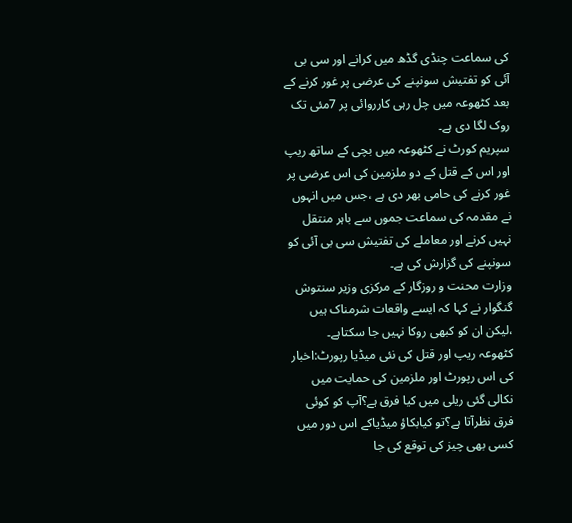کی سماعت چنڈی گڈھ میں کرانے اور سی بی آئی کو تفتیش سونپنے کی عرضی پر غور کرنے کے بعد کٹھوعہ میں چل رہی کارروائی پر 7مئی تک روک لگا دی ہے۔
سپریم کورٹ نے کٹھوعہ میں بچی کے ساتھ ریپ اور اس کے قتل کے دو ملزمین کی اس عرضی پر غور کرنے کی حامی بھر دی ہے ،جس میں انہوں نے مقدمہ کی سماعت جموں سے باہر منتقل نہیں کرنے اور معاملے کی تفتیش سی بی آئی کو سونپنے کی گزارش کی ہے۔
وزارت محنت و روزگار کے مرکزی وزیر سنتوش گنگوار نے کہا کہ ایسے واقعات شرمناک ہیں ،لیکن ان کو کبھی روکا نہیں جا سکتاہے۔
کٹھوعہ ریپ اور قتل کی نئی میڈیا رپورٹ:اخبار کی اس رپورٹ اور ملزمین کی حمایت میں نکالی گئی ریلی میں کیا فرق ہے؟آپ کو کوئی فرق نظرآتا ہے؟تو کیابکاؤ میڈیاکے اس دور میں کسی بھی چیز کی توقع کی جا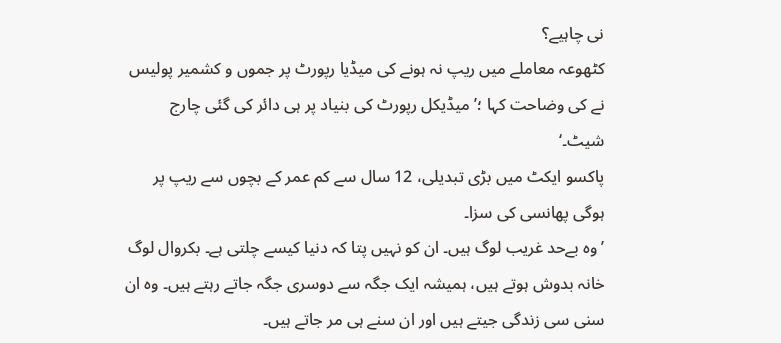نی چاہیے؟
کٹھوعہ معاملے میں ریپ نہ ہونے کی میڈیا رپورٹ پر جموں و کشمیر پولیس نے کی وضاحت کہا ؛’میڈیکل رپورٹ کی بنیاد پر ہی دائر کی گئی چارج شیٹ۔‘
پاکسو ایکٹ میں بڑی تبدیلی، 12 سال سے کم عمر کے بچوں سے ریپ پر ہوگی پھانسی کی سزا۔
’وہ بےحد غریب لوگ ہیں۔ ان کو نہیں پتا کہ دنیا کیسے چلتی ہے۔ بکروال لوگ خانہ بدوش ہوتے ہیں، ہمیشہ ایک جگہ سے دوسری جگہ جاتے رہتے ہیں۔ وہ ان سنی سی زندگی جیتے ہیں اور ان سنے ہی مر جاتے ہیں۔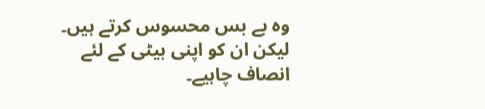وہ بے بس محسوس کرتے ہیں۔ لیکن ان کو اپنی بیٹی کے لئے انصاف چاہیے۔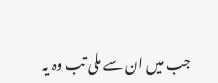جب میں ان سے ملی تب وہ یہ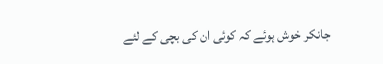جانکر خوش ہوئے کہ کوئی ان کی بچی کے لئے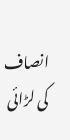انصاف کی لڑائی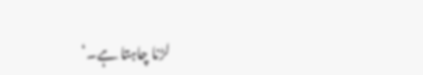لڑنا چاہتا ہے۔‘